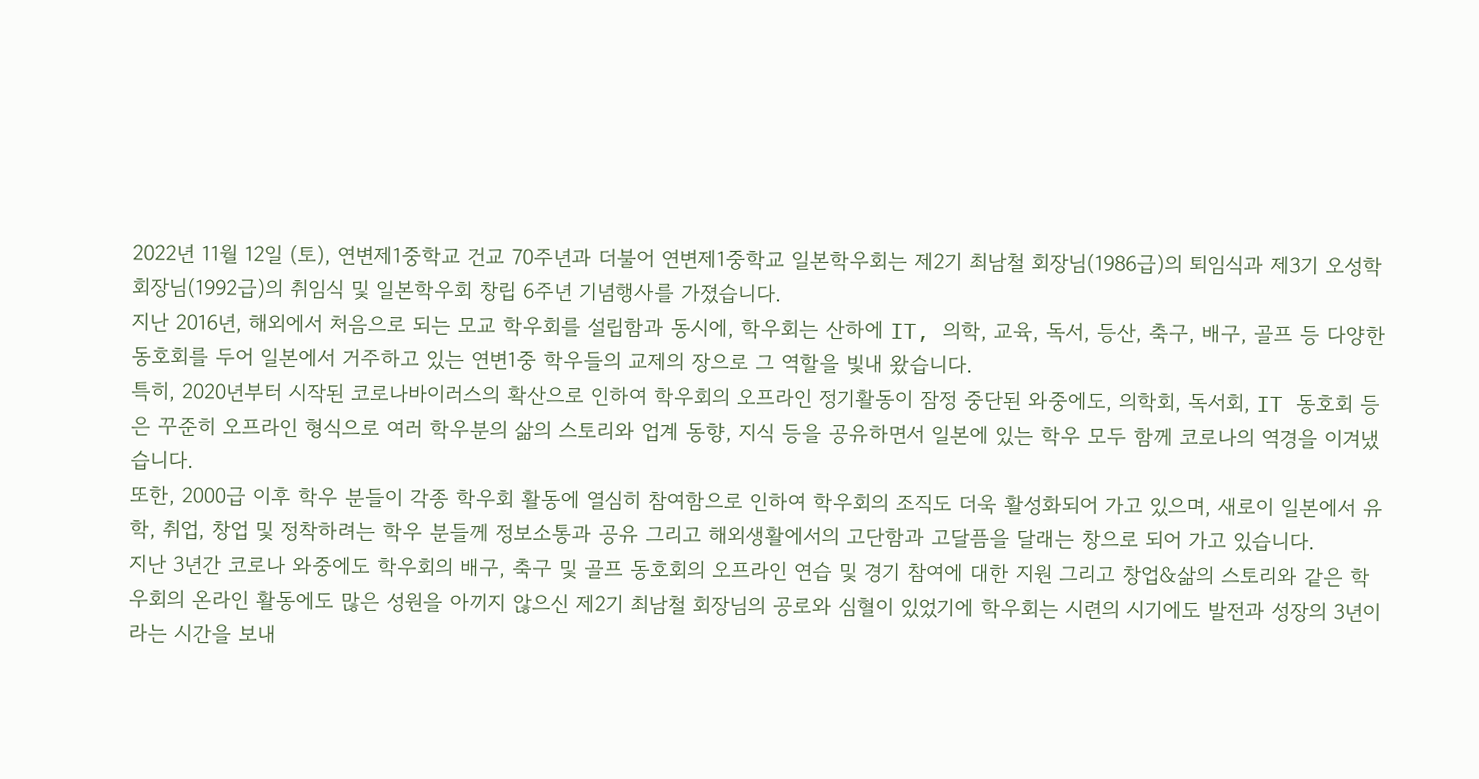2022년 11월 12일 (토), 연변제1중학교 건교 70주년과 더불어 연변제1중학교 일본학우회는 제2기 최남철 회장님(1986급)의 퇴임식과 제3기 오성학 회장님(1992급)의 취임식 및 일본학우회 창립 6주년 기념행사를 가졌습니다.
지난 2016년, 해외에서 처음으로 되는 모교 학우회를 설립함과 동시에, 학우회는 산하에 IT, 의학, 교육, 독서, 등산, 축구, 배구, 골프 등 다양한 동호회를 두어 일본에서 거주하고 있는 연변1중 학우들의 교제의 장으로 그 역할을 빛내 왔습니다.
특히, 2020년부터 시작된 코로나바이러스의 확산으로 인하여 학우회의 오프라인 정기활동이 잠정 중단된 와중에도, 의학회, 독서회, IT 동호회 등은 꾸준히 오프라인 형식으로 여러 학우분의 삶의 스토리와 업계 동향, 지식 등을 공유하면서 일본에 있는 학우 모두 함께 코로나의 역경을 이겨냈습니다.
또한, 2000급 이후 학우 분들이 각종 학우회 활동에 열심히 참여함으로 인하여 학우회의 조직도 더욱 활성화되어 가고 있으며, 새로이 일본에서 유학, 취업, 창업 및 정착하려는 학우 분들께 정보소통과 공유 그리고 해외생활에서의 고단함과 고달픔을 달래는 창으로 되어 가고 있습니다.
지난 3년간 코로나 와중에도 학우회의 배구, 축구 및 골프 동호회의 오프라인 연습 및 경기 참여에 대한 지원 그리고 창업&삶의 스토리와 같은 학우회의 온라인 활동에도 많은 성원을 아끼지 않으신 제2기 최남철 회장님의 공로와 심혈이 있었기에 학우회는 시련의 시기에도 발전과 성장의 3년이라는 시간을 보내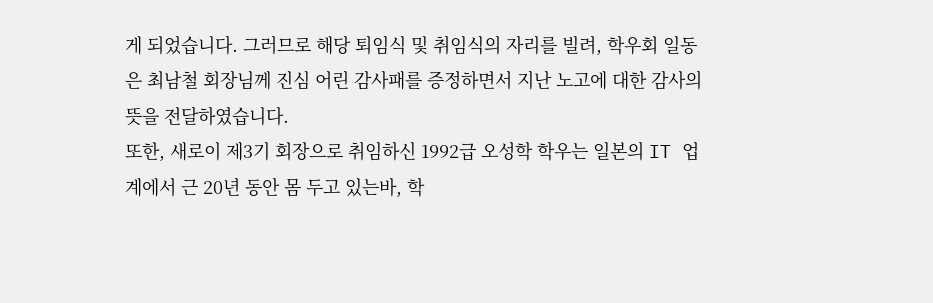게 되었습니다. 그러므로 해당 퇴임식 및 취임식의 자리를 빌려, 학우회 일동은 최남철 회장님께 진심 어린 감사패를 증정하면서 지난 노고에 대한 감사의 뜻을 전달하였습니다.
또한, 새로이 제3기 회장으로 취임하신 1992급 오성학 학우는 일본의 IT 업계에서 근 20년 동안 몸 두고 있는바, 학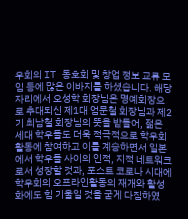우회의 IT 동호회 및 창업 정보 교류 모임 등에 많은 이바지를 하셨습니다. 해당 자리에서 오성학 회장님은 명예회장으로 추대되신 제1대 엄문철 회장님과 제2기 최남철 회장님의 뜻을 받들어, 젊은 세대 학우들도 더욱 적극적으로 학우회 활동에 참여하고 이를 계승하면서 일본에서 학우들 사이의 인적, 지적 네트워크로서 성장할 것과, 포스트 코로나 시대에 학우회의 오프라인활동의 재개와 활성화에도 힘 기울일 것을 굳게 다짐하였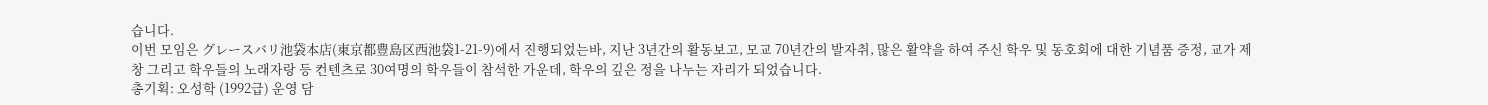습니다.
이번 모임은 グレースバリ池袋本店(東京都豊島区西池袋1-21-9)에서 진행되었는바, 지난 3년간의 활동보고, 모교 70년간의 발자취, 많은 활약을 하여 주신 학우 및 동호회에 대한 기념품 증정, 교가 제창 그리고 학우들의 노래자랑 등 컨텐츠로 30여명의 학우들이 참석한 가운데, 학우의 깊은 정을 나누는 자리가 되었습니다.
총기획: 오성학 (1992급) 운영 담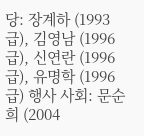당: 장계하 (1993급), 김영남 (1996급), 신연란 (1996급), 유명학 (1996급) 행사 사회: 문순희 (2004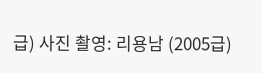급) 사진 촬영: 리용남 (2005급)